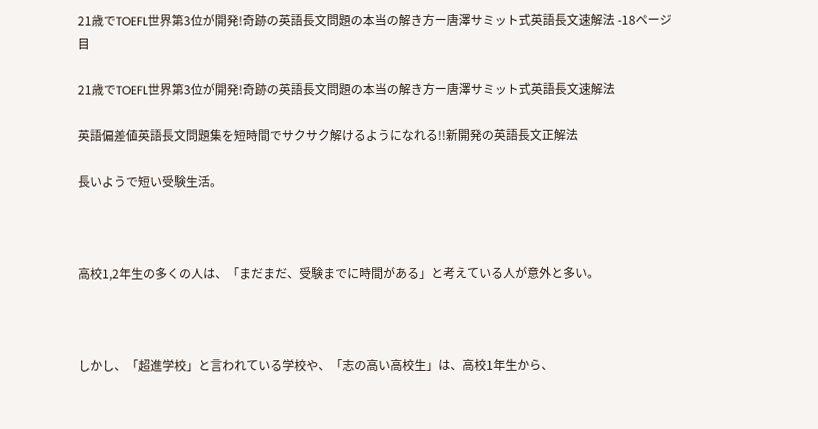21歳でTOEFL世界第3位が開発!奇跡の英語長文問題の本当の解き方ー唐澤サミット式英語長文速解法 -18ページ目

21歳でTOEFL世界第3位が開発!奇跡の英語長文問題の本当の解き方ー唐澤サミット式英語長文速解法

英語偏差値英語長文問題集を短時間でサクサク解けるようになれる!!新開発の英語長文正解法

長いようで短い受験生活。



高校1,2年生の多くの人は、「まだまだ、受験までに時間がある」と考えている人が意外と多い。



しかし、「超進学校」と言われている学校や、「志の高い高校生」は、高校1年生から、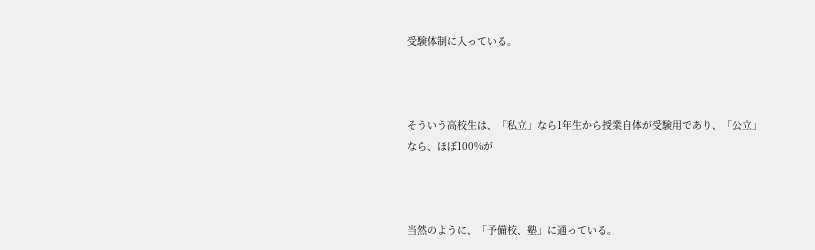受験体制に入っている。



そういう高校生は、「私立」なら1年生から授業自体が受験用であり、「公立」なら、ほぼ100%が



当然のように、「予備校、塾」に通っている。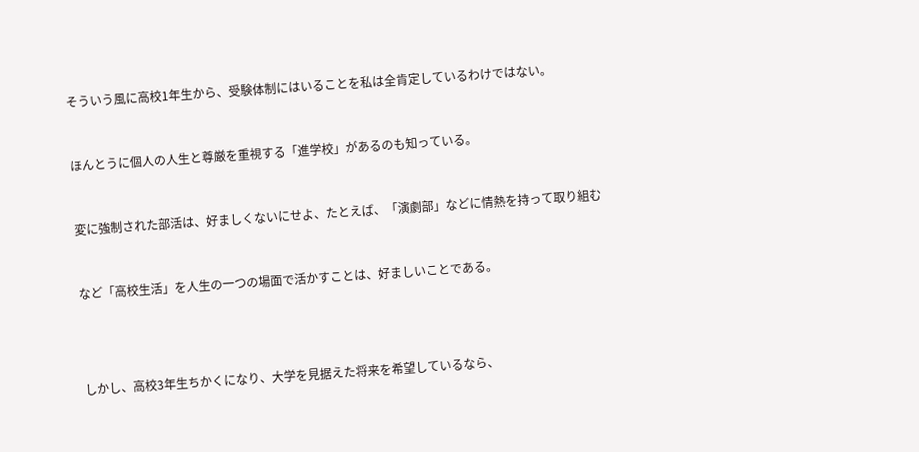そういう風に高校1年生から、受験体制にはいることを私は全肯定しているわけではない。



ほんとうに個人の人生と尊厳を重視する「進学校」があるのも知っている。



変に強制された部活は、好ましくないにせよ、たとえば、「演劇部」などに情熱を持って取り組む



など「高校生活」を人生の一つの場面で活かすことは、好ましいことである。





しかし、高校3年生ちかくになり、大学を見据えた将来を希望しているなら、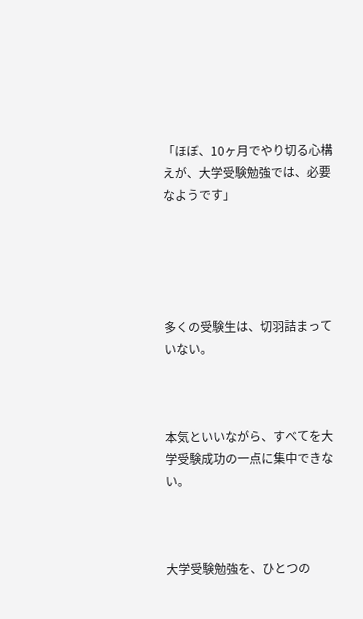「ほぼ、10ヶ月でやり切る心構えが、大学受験勉強では、必要なようです」





多くの受験生は、切羽詰まっていない。



本気といいながら、すべてを大学受験成功の一点に集中できない。



大学受験勉強を、ひとつの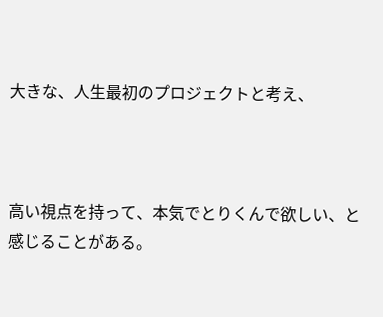大きな、人生最初のプロジェクトと考え、



高い視点を持って、本気でとりくんで欲しい、と感じることがある。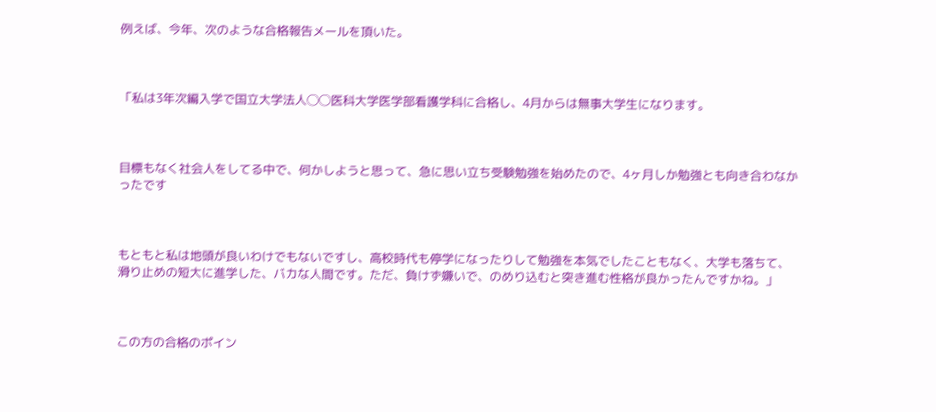例えば、今年、次のような合格報告メールを頂いた。



「私は3年次編入学で国立大学法人◯◯医科大学医学部看護学科に合格し、4月からは無事大学生になります。



目標もなく社会人をしてる中で、何かしようと思って、急に思い立ち受験勉強を始めたので、4ヶ月しか勉強とも向き合わなかったです



もともと私は地頭が良いわけでもないですし、高校時代も停学になったりして勉強を本気でしたこともなく、大学も落ちて、滑り止めの短大に進学した、バカな人間です。ただ、負けず嫌いで、のめり込むと突き進む性格が良かったんですかね。」



この方の合格のポイン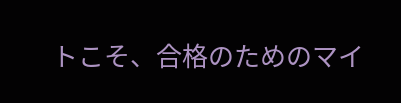トこそ、合格のためのマイ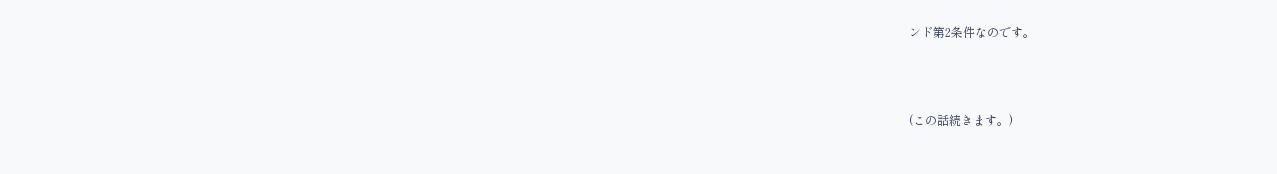ンド第2条件なのです。



(この話続きます。)